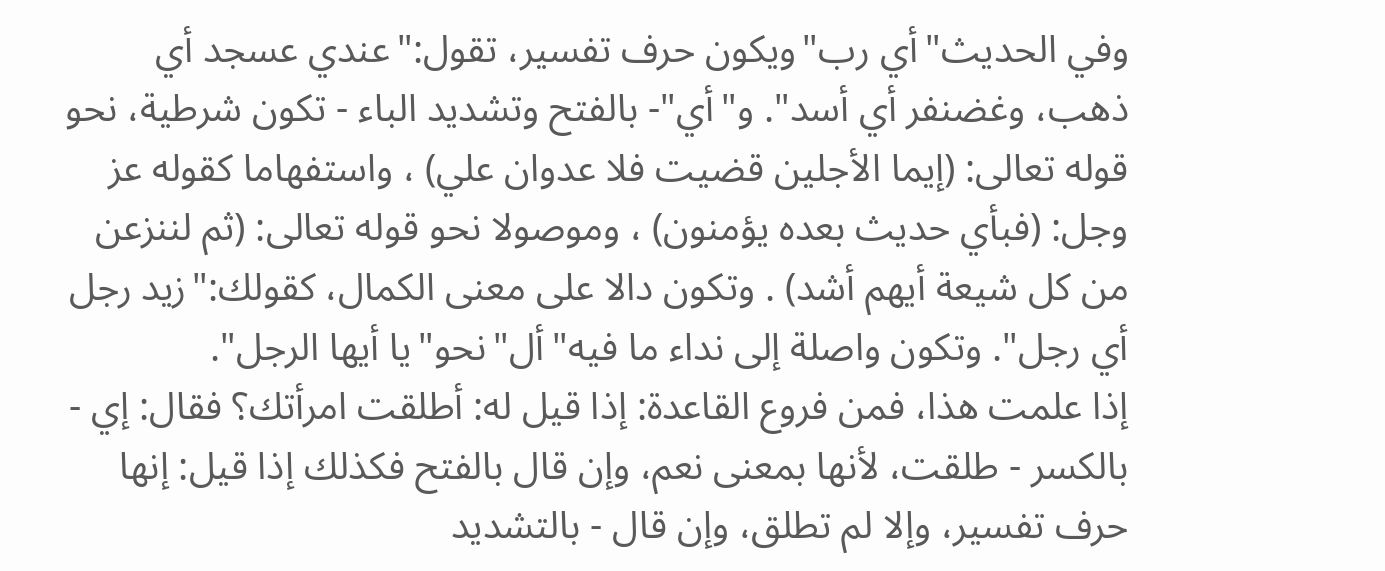وفي الحديث"أي رب"ويكون حرف تفسير، تقول:"عندي عسجد أي ذهب، وغضنفر أي أسد". و"أي"- بالفتح وتشديد الباء - تكون شرطية، نحو قوله تعالى: (إيما الأجلين قضيت فلا عدوان علي) ، واستفهاما كقوله عز وجل: (فبأي حديث بعده يؤمنون) ، وموصولا نحو قوله تعالى: (ثم لننزعن من كل شيعة أيهم أشد) . وتكون دالا على معنى الكمال، كقولك:"زيد رجل أي رجل". وتكون واصلة إلى نداء ما فيه"أل"نحو"يا أيها الرجل".
إذا علمت هذا، فمن فروع القاعدة: إذا قيل له: أطلقت امرأتك؟ فقال: إي - بالكسر - طلقت، لأنها بمعنى نعم، وإن قال بالفتح فكذلك إذا قيل: إنها حرف تفسير، وإلا لم تطلق، وإن قال - بالتشديد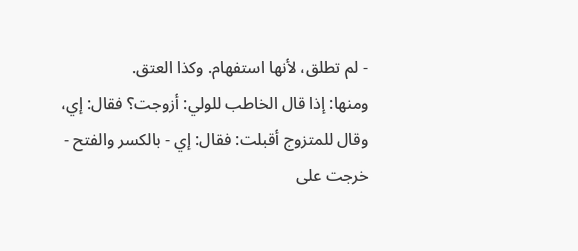- لم تطلق، لأنها استفهام. وكذا العتق.
ومنها: إذا قال الخاطب للولي: أزوجت؟ فقال: إي، وقال للمتزوج أقبلت: فقال: إي - بالكسر والفتح - خرجت على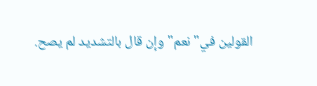القولين في"نعم"وإن قال بالتشديد لم يصح.